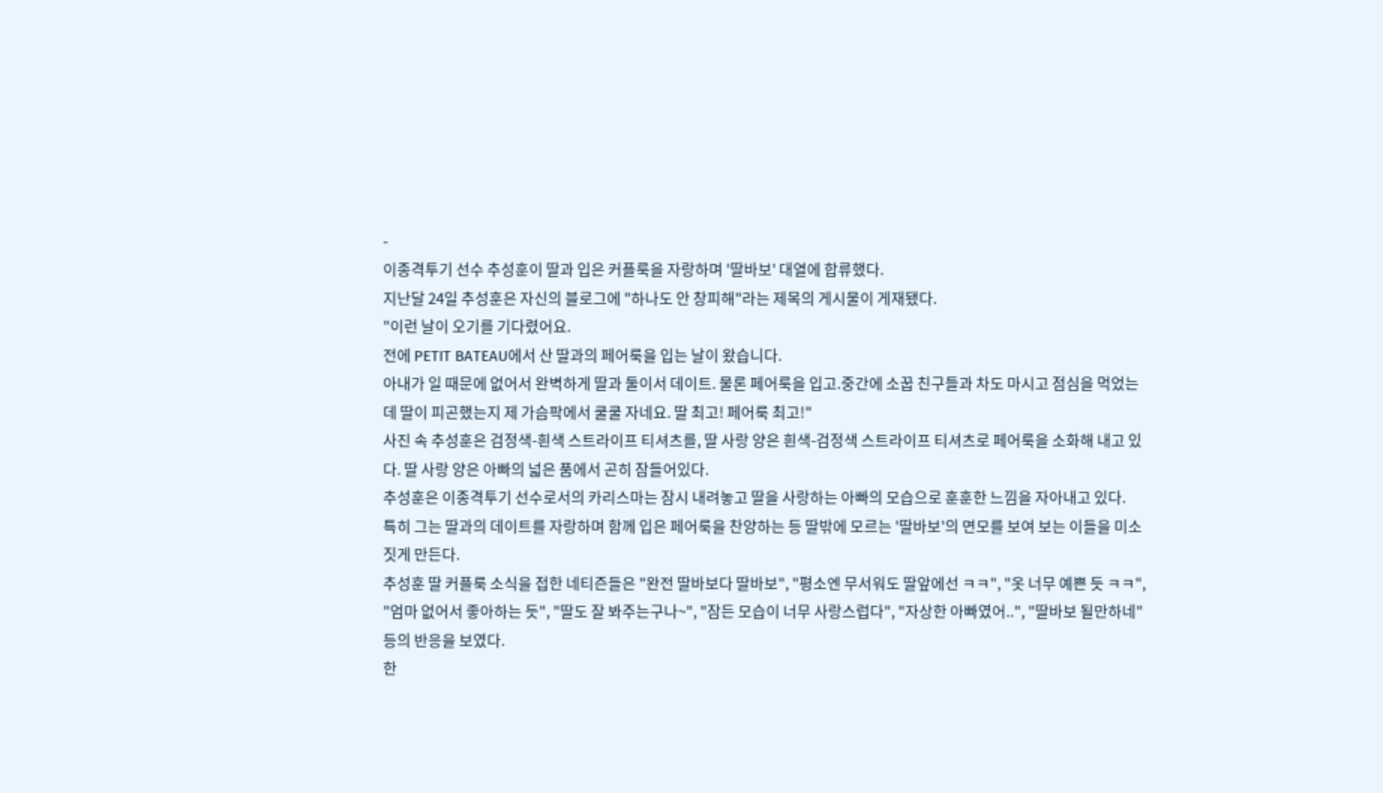-
이종격투기 선수 추성훈이 딸과 입은 커플룩을 자랑하며 '딸바보' 대열에 합류했다.
지난달 24일 추성훈은 자신의 블로그에 "하나도 안 창피해"라는 제목의 게시물이 게재됐다.
"이런 날이 오기를 기다렸어요.
전에 PETIT BATEAU에서 산 딸과의 페어룩을 입는 날이 왔습니다.
아내가 일 때문에 없어서 완벽하게 딸과 둘이서 데이트. 물론 페어룩을 입고.중간에 소꿉 친구들과 차도 마시고 점심을 먹었는데 딸이 피곤했는지 제 가슴팍에서 쿨쿨 자네요. 딸 최고! 페어룩 최고!"
사진 속 추성훈은 검정색-흰색 스트라이프 티셔츠를, 딸 사랑 양은 흰색-검정색 스트라이프 티셔츠로 페어룩을 소화해 내고 있다. 딸 사랑 양은 아빠의 넓은 품에서 곤히 잠들어있다.
추성훈은 이종격투기 선수로서의 카리스마는 잠시 내려놓고 딸을 사랑하는 아빠의 모습으로 훈훈한 느낌을 자아내고 있다.
특히 그는 딸과의 데이트를 자랑하며 함께 입은 페어룩을 찬양하는 등 딸밖에 모르는 '딸바보'의 면모를 보여 보는 이들을 미소짓게 만든다.
추성훈 딸 커플룩 소식을 접한 네티즌들은 "완전 딸바보다 딸바보", "평소엔 무서워도 딸앞에선 ㅋㅋ", "옷 너무 예쁜 듯 ㅋㅋ", "엄마 없어서 좋아하는 듯", "딸도 잘 봐주는구나~", "잠든 모습이 너무 사랑스럽다", "자상한 아빠였어..", "딸바보 될만하네" 등의 반응을 보였다.
한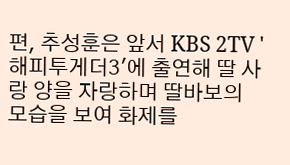편, 추성훈은 앞서 KBS 2TV '해피투게더3'에 출연해 딸 사랑 양을 자랑하며 딸바보의 모습을 보여 화제를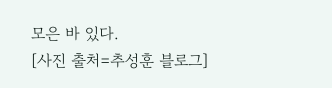모은 바 있다.
[사진 출처=추성훈 블로그]